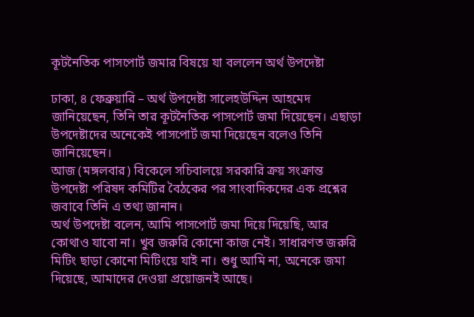কূটনৈতিক পাসপোর্ট জমার বিষয়ে যা বললেন অর্থ উপদেষ্টা

ঢাকা, ৪ ফেব্রুয়ারি – অর্থ উপদেষ্টা সালেহউদ্দিন আহমেদ জানিয়েছেন, তিনি তার কূটনৈতিক পাসপোর্ট জমা দিয়েছেন। এছাড়া উপদেষ্টাদের অনেকেই পাসপোর্ট জমা দিয়েছেন বলেও তিনি জানিয়েছেন।
আজ (মঙ্গলবার) বিকেলে সচিবালয়ে সরকারি ক্রয় সংক্রান্ত উপদেষ্টা পরিষদ কমিটির বৈঠকের পর সাংবাদিকদের এক প্রশ্নের জবাবে তিনি এ তথ্য জানান।
অর্থ উপদেষ্টা বলেন, আমি পাসপোর্ট জমা দিয়ে দিয়েছি, আর কোথাও যাবো না। খুব জরুরি কোনো কাজ নেই। সাধারণত জরুরি মিটিং ছাড়া কোনো মিটিংয়ে যাই না। শুধু আমি না, অনেকে জমা দিয়েছে, আমাদের দেওয়া প্রয়োজনই আছে।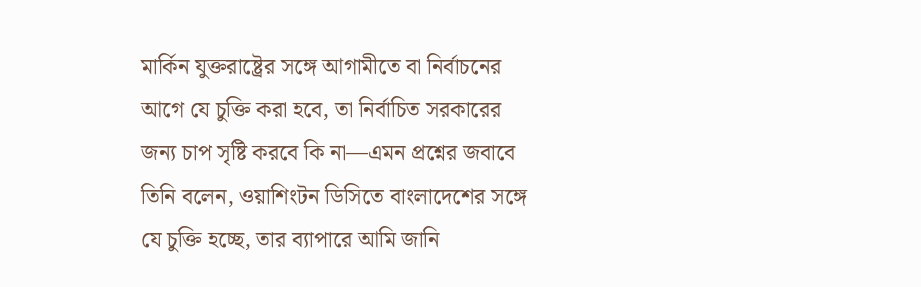মার্কিন যুক্তরাষ্ট্রের সঙ্গে আগামীতে বা নির্বাচনের আগে যে চুক্তি করা হবে, তা নির্বাচিত সরকারের জন্য চাপ সৃষ্টি করবে কি না—এমন প্রশ্নের জবাবে তিনি বলেন, ওয়াশিংটন ডিসিতে বাংলাদেশের সঙ্গে যে চুক্তি হচ্ছে, তার ব্যাপারে আমি জানি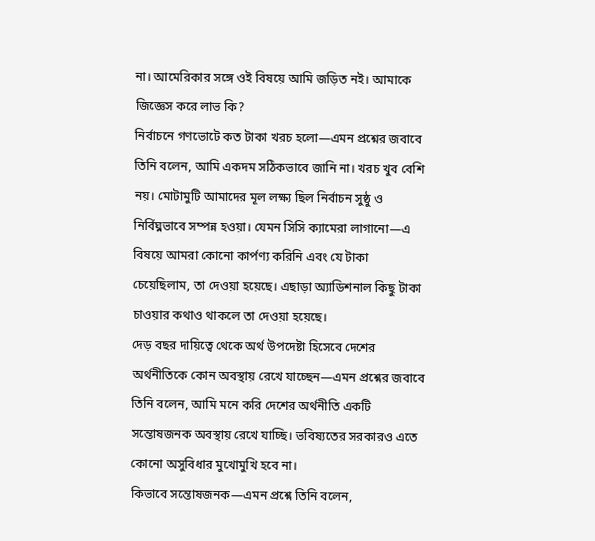না। আমেরিকার সঙ্গে ওই বিষয়ে আমি জড়িত নই। আমাকে জিজ্ঞেস করে লাভ কি?
নির্বাচনে গণভোটে কত টাকা খরচ হলো—এমন প্রশ্নের জবাবে তিনি বলেন, আমি একদম সঠিকভাবে জানি না। খরচ খুব বেশি নয়। মোটামুটি আমাদের মূল লক্ষ্য ছিল নির্বাচন সুষ্ঠু ও নির্বিঘ্নভাবে সম্পন্ন হওয়া। যেমন সিসি ক্যামেরা লাগানো—এ বিষয়ে আমরা কোনো কার্পণ্য করিনি এবং যে টাকা চেয়েছিলাম, তা দেওয়া হয়েছে। এছাড়া অ্যাডিশনাল কিছু টাকা চাওয়ার কথাও থাকলে তা দেওয়া হয়েছে।
দেড় বছর দায়িত্বে থেকে অর্থ উপদেষ্টা হিসেবে দেশের অর্থনীতিকে কোন অবস্থায় রেখে যাচ্ছেন—এমন প্রশ্নের জবাবে তিনি বলেন, আমি মনে করি দেশের অর্থনীতি একটি সন্তোষজনক অবস্থায় রেখে যাচ্ছি। ভবিষ্যতের সরকারও এতে কোনো অসুবিধার মুখোমুখি হবে না।
কিভাবে সন্তোষজনক—এমন প্রশ্নে তিনি বলেন,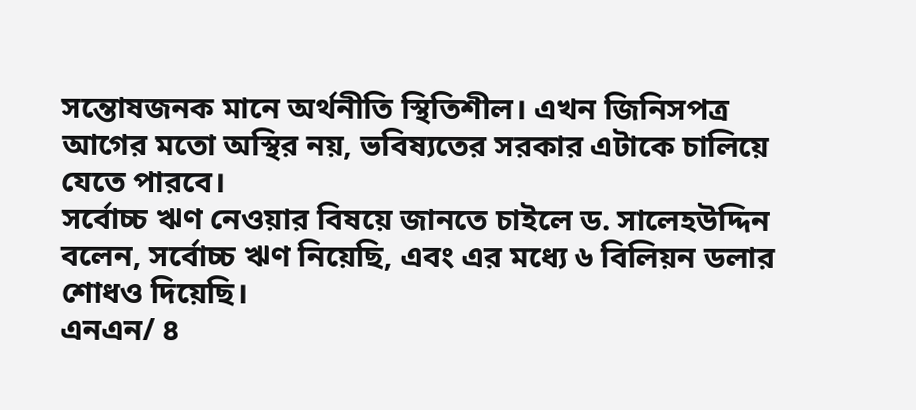সন্তোষজনক মানে অর্থনীতি স্থিতিশীল। এখন জিনিসপত্র আগের মতো অস্থির নয়, ভবিষ্যতের সরকার এটাকে চালিয়ে যেতে পারবে।
সর্বোচ্চ ঋণ নেওয়ার বিষয়ে জানতে চাইলে ড. সালেহউদ্দিন বলেন, সর্বোচ্চ ঋণ নিয়েছি, এবং এর মধ্যে ৬ বিলিয়ন ডলার শোধও দিয়েছি।
এনএন/ ৪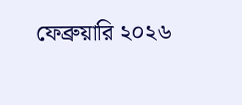ফেব্রুয়ারি ২০২৬